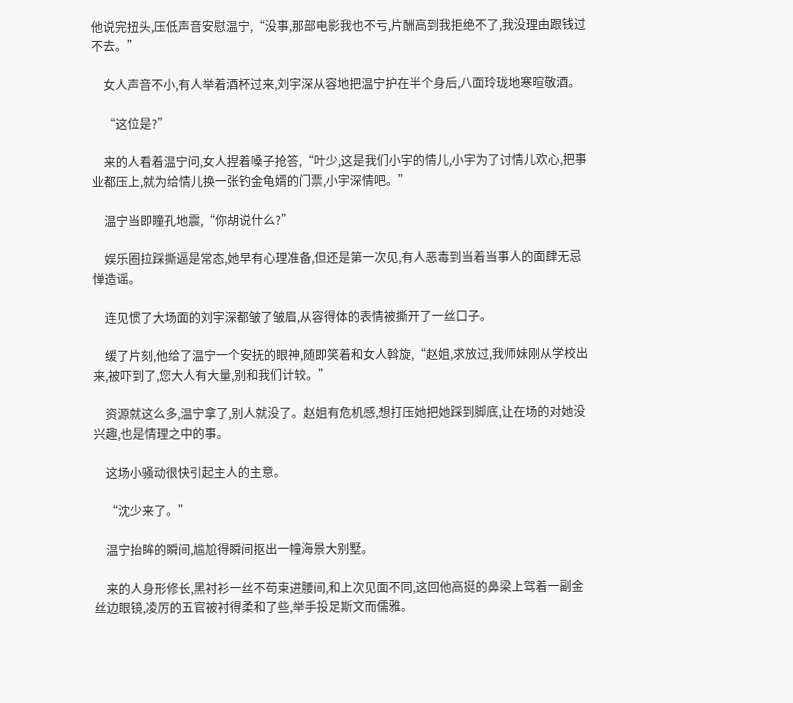他说完扭头,压低声音安慰温宁,“没事,那部电影我也不亏,片酬高到我拒绝不了,我没理由跟钱过不去。”

    女人声音不小,有人举着酒杯过来,刘宇深从容地把温宁护在半个身后,八面玲珑地寒暄敬酒。

    “这位是?”

    来的人看着温宁问,女人捏着嗓子抢答,“叶少,这是我们小宇的情儿,小宇为了讨情儿欢心,把事业都压上,就为给情儿换一张钓金龟婿的门票,小宇深情吧。”

    温宁当即瞳孔地震,“你胡说什么?”

    娱乐圈拉踩撕逼是常态,她早有心理准备,但还是第一次见,有人恶毒到当着当事人的面肆无忌惮造谣。

    连见惯了大场面的刘宇深都皱了皱眉,从容得体的表情被撕开了一丝口子。

    缓了片刻,他给了温宁一个安抚的眼神,随即笑着和女人斡旋,“赵姐,求放过,我师妹刚从学校出来,被吓到了,您大人有大量,别和我们计较。”

    资源就这么多,温宁拿了,别人就没了。赵姐有危机感,想打压她把她踩到脚底,让在场的对她没兴趣,也是情理之中的事。

    这场小骚动很快引起主人的主意。

    “沈少来了。”

    温宁抬眸的瞬间,尴尬得瞬间抠出一幢海景大别墅。

    来的人身形修长,黑衬衫一丝不苟束进腰间,和上次见面不同,这回他高挺的鼻梁上驾着一副金丝边眼镜,凌厉的五官被衬得柔和了些,举手投足斯文而儒雅。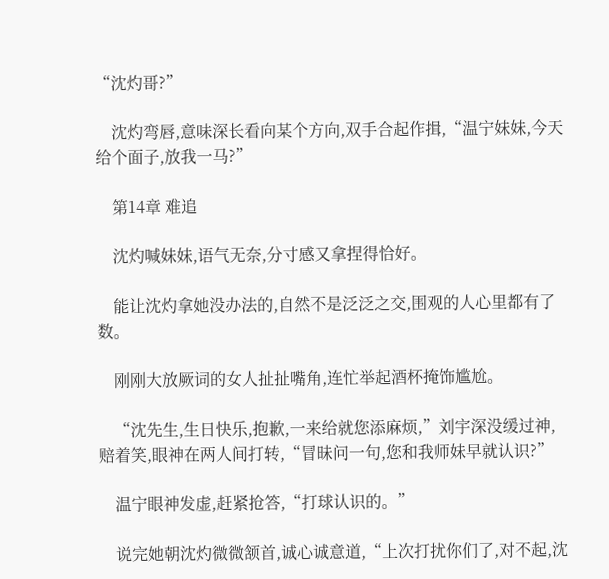“沈灼哥?”

    沈灼弯唇,意味深长看向某个方向,双手合起作揖,“温宁妹妹,今天给个面子,放我一马?”

    第14章 难追

    沈灼喊妹妹,语气无奈,分寸感又拿捏得恰好。

    能让沈灼拿她没办法的,自然不是泛泛之交,围观的人心里都有了数。

    刚刚大放厥词的女人扯扯嘴角,连忙举起酒杯掩饰尴尬。

    “沈先生,生日快乐,抱歉,一来给就您添麻烦,”刘宇深没缓过神,赔着笑,眼神在两人间打转,“冒昧问一句,您和我师妹早就认识?”

    温宁眼神发虚,赶紧抢答,“打球认识的。”

    说完她朝沈灼微微颔首,诚心诚意道,“上次打扰你们了,对不起,沈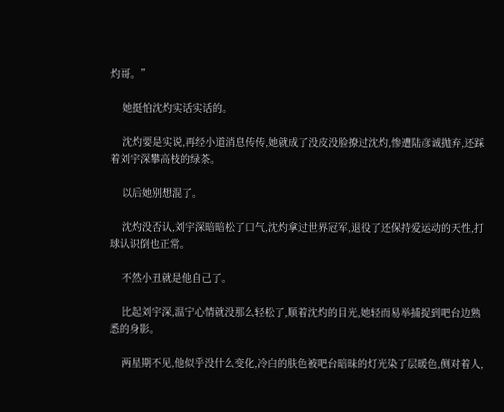灼哥。”

    她挺怕沈灼实话实话的。

    沈灼要是实说,再经小道消息传传,她就成了没皮没脸撩过沈灼,惨遭陆彦诚抛弃,还踩着刘宇深攀高枝的绿茶。

    以后她别想混了。

    沈灼没否认,刘宇深暗暗松了口气,沈灼拿过世界冠军,退役了还保持爱运动的天性,打球认识倒也正常。

    不然小丑就是他自己了。

    比起刘宇深,温宁心情就没那么轻松了,顺着沈灼的目光,她轻而易举捕捉到吧台边熟悉的身影。

    两星期不见,他似乎没什么变化,冷白的肤色被吧台暗昧的灯光染了层暖色,侧对着人,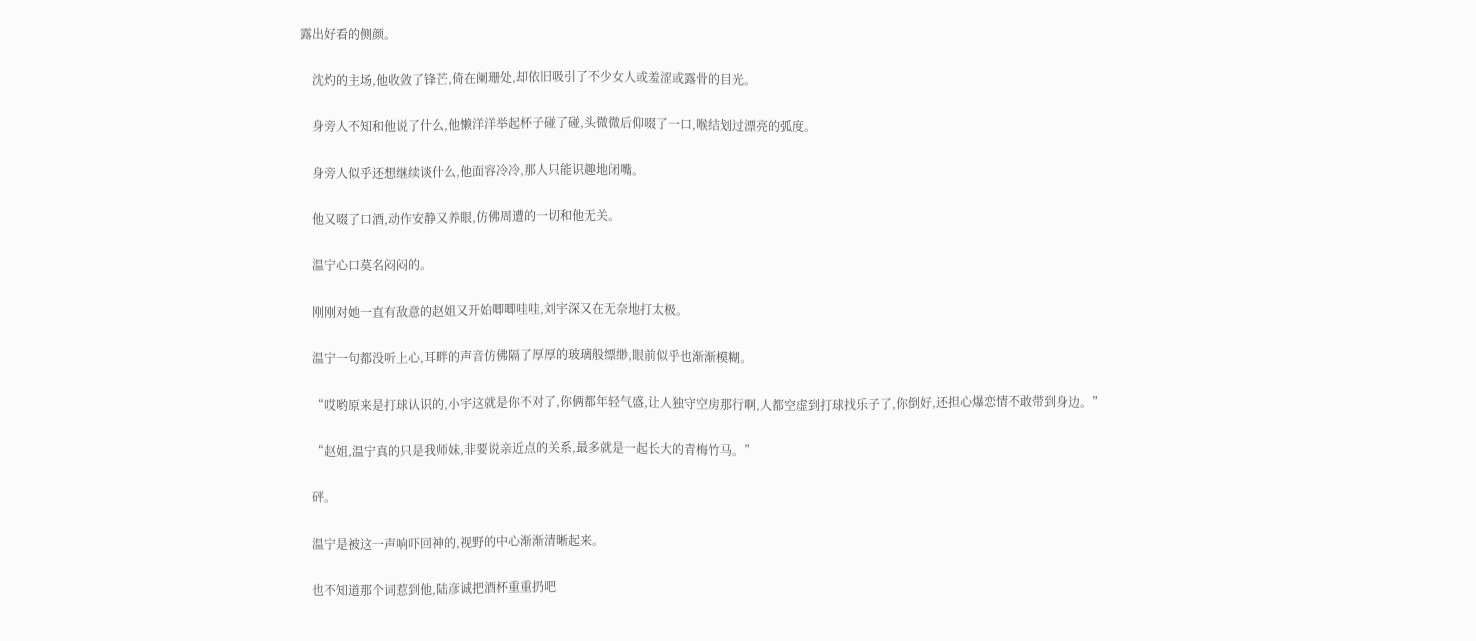露出好看的侧颜。

    沈灼的主场,他收敛了锋芒,倚在阑珊处,却依旧吸引了不少女人或羞涩或露骨的目光。

    身旁人不知和他说了什么,他懒洋洋举起杯子碰了碰,头微微后仰啜了一口,喉结划过漂亮的弧度。

    身旁人似乎还想继续谈什么,他面容冷冷,那人只能识趣地闭嘴。

    他又啜了口酒,动作安静又养眼,仿佛周遭的一切和他无关。

    温宁心口莫名闷闷的。

    刚刚对她一直有敌意的赵姐又开始唧唧哇哇,刘宇深又在无奈地打太极。

    温宁一句都没听上心,耳畔的声音仿佛隔了厚厚的玻璃般缥缈,眼前似乎也渐渐模糊。

    “哎哟原来是打球认识的,小宇这就是你不对了,你俩都年轻气盛,让人独守空房那行啊,人都空虚到打球找乐子了,你倒好,还担心爆恋情不敢带到身边。”

    “赵姐,温宁真的只是我师妹,非要说亲近点的关系,最多就是一起长大的青梅竹马。”

    砰。

    温宁是被这一声响吓回神的,视野的中心渐渐清晰起来。

    也不知道那个词惹到他,陆彦诚把酒杯重重扔吧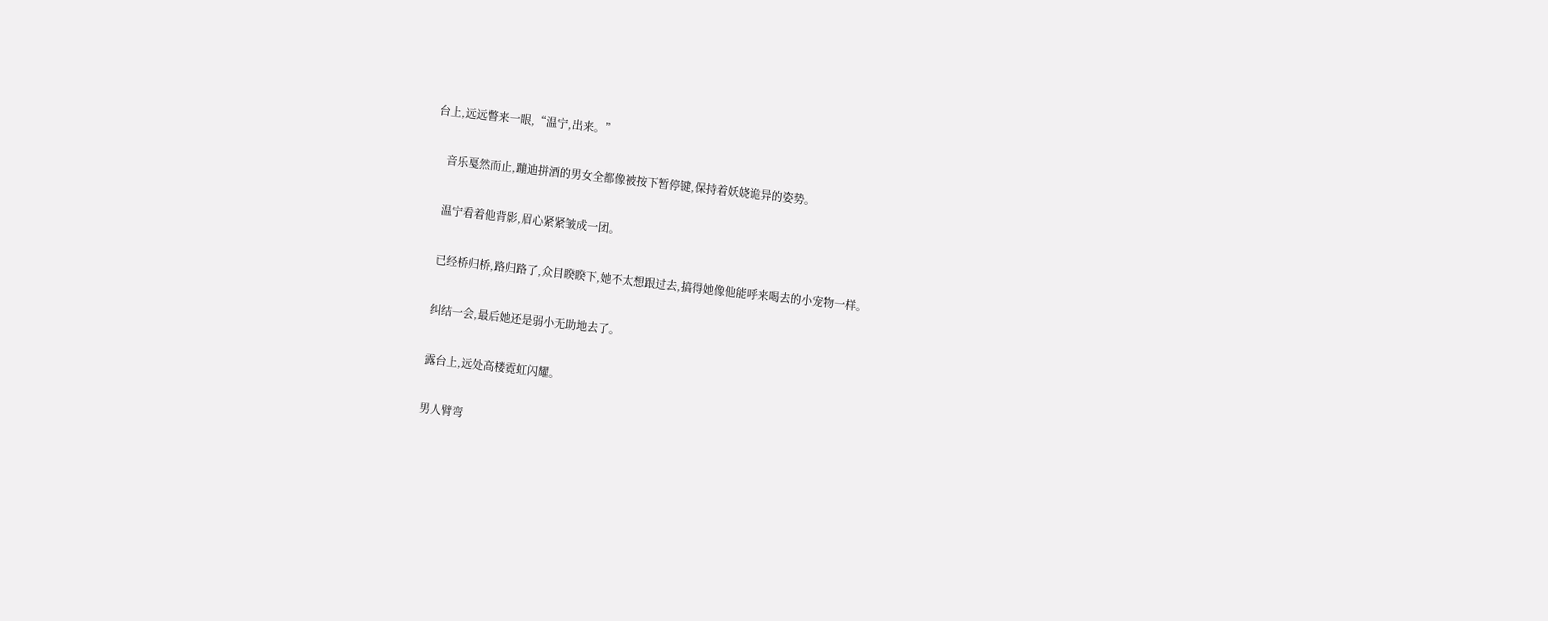台上,远远瞥来一眼,“温宁,出来。”

    音乐戛然而止,蹦迪拼酒的男女全都像被按下暂停键,保持着妖娆诡异的姿势。

    温宁看着他背影,眉心紧紧皱成一团。

    已经桥归桥,路归路了,众目睽睽下,她不太想跟过去,搞得她像他能呼来喝去的小宠物一样。

    纠结一会,最后她还是弱小无助地去了。

    露台上,远处高楼霓虹闪耀。

    男人臂弯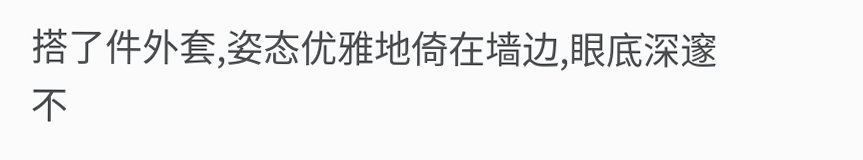搭了件外套,姿态优雅地倚在墙边,眼底深邃不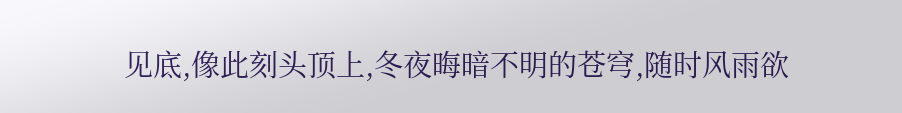见底,像此刻头顶上,冬夜晦暗不明的苍穹,随时风雨欲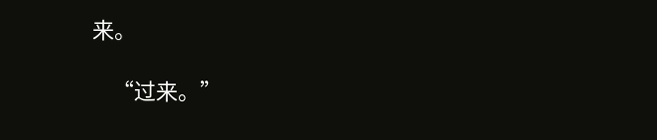来。

    “过来。”